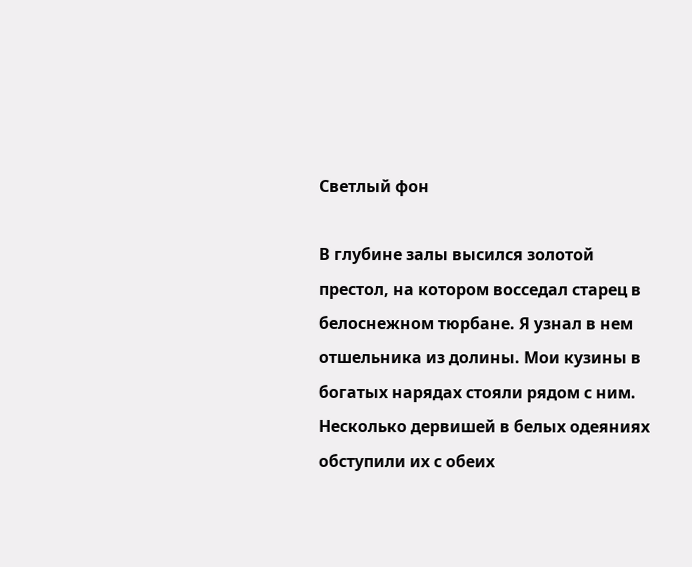Светлый фон

В глубине залы высился золотой престол, на котором восседал старец в белоснежном тюрбане. Я узнал в нем отшельника из долины. Мои кузины в богатых нарядах стояли рядом с ним. Несколько дервишей в белых одеяниях обступили их с обеих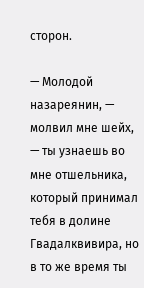сторон.

— Молодой назареянин, — молвил мне шейх, — ты узнаешь во мне отшельника, который принимал тебя в долине Гвадалквивира, но в то же время ты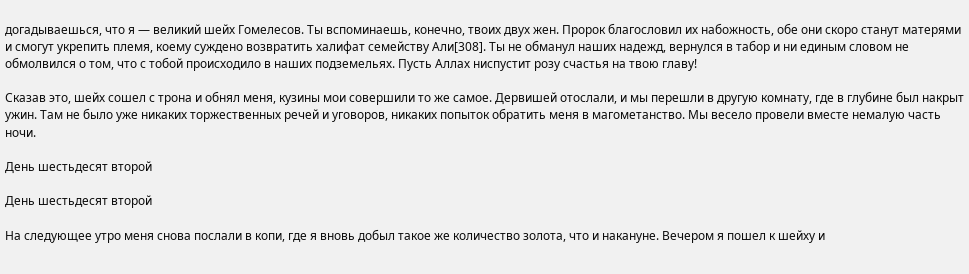догадываешься, что я — великий шейх Гомелесов. Ты вспоминаешь, конечно, твоих двух жен. Пророк благословил их набожность, обе они скоро станут матерями и смогут укрепить племя, коему суждено возвратить халифат семейству Али[308]. Ты не обманул наших надежд, вернулся в табор и ни единым словом не обмолвился о том, что с тобой происходило в наших подземельях. Пусть Аллах ниспустит розу счастья на твою главу!

Сказав это, шейх сошел с трона и обнял меня, кузины мои совершили то же самое. Дервишей отослали, и мы перешли в другую комнату, где в глубине был накрыт ужин. Там не было уже никаких торжественных речей и уговоров, никаких попыток обратить меня в магометанство. Мы весело провели вместе немалую часть ночи.

День шестьдесят второй

День шестьдесят второй

На следующее утро меня снова послали в копи, где я вновь добыл такое же количество золота, что и накануне. Вечером я пошел к шейху и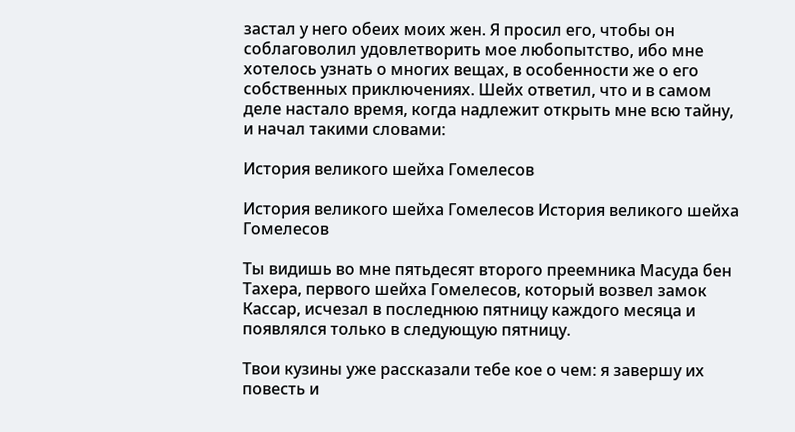застал у него обеих моих жен. Я просил его, чтобы он соблаговолил удовлетворить мое любопытство, ибо мне хотелось узнать о многих вещах, в особенности же о его собственных приключениях. Шейх ответил, что и в самом деле настало время, когда надлежит открыть мне всю тайну, и начал такими словами:

История великого шейха Гомелесов

История великого шейха Гомелесов История великого шейха Гомелесов

Ты видишь во мне пятьдесят второго преемника Масуда бен Тахера, первого шейха Гомелесов, который возвел замок Кассар, исчезал в последнюю пятницу каждого месяца и появлялся только в следующую пятницу.

Твои кузины уже рассказали тебе кое о чем: я завершу их повесть и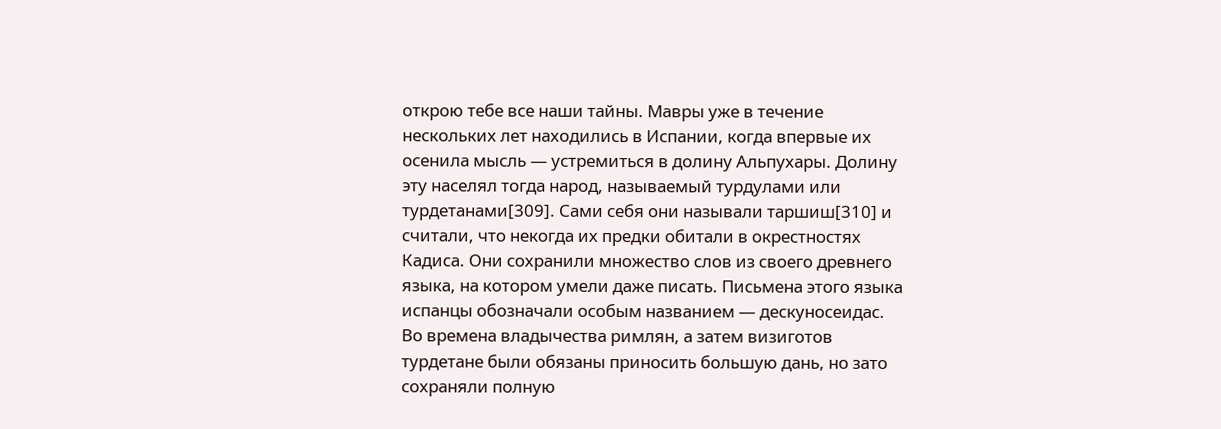открою тебе все наши тайны. Мавры уже в течение нескольких лет находились в Испании, когда впервые их осенила мысль — устремиться в долину Альпухары. Долину эту населял тогда народ, называемый турдулами или турдетанами[309]. Сами себя они называли таршиш[310] и считали, что некогда их предки обитали в окрестностях Кадиса. Они сохранили множество слов из своего древнего языка, на котором умели даже писать. Письмена этого языка испанцы обозначали особым названием — дескуносеидас. Во времена владычества римлян, а затем визиготов турдетане были обязаны приносить большую дань, но зато сохраняли полную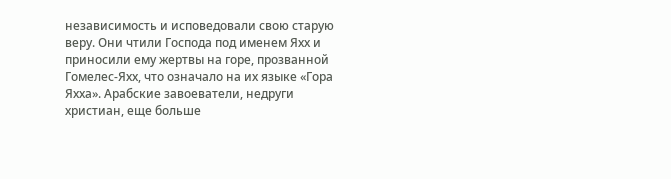независимость и исповедовали свою старую веру. Они чтили Господа под именем Яхх и приносили ему жертвы на горе, прозванной Гомелес-Яхх, что означало на их языке «Гора Яхха». Арабские завоеватели, недруги христиан, еще больше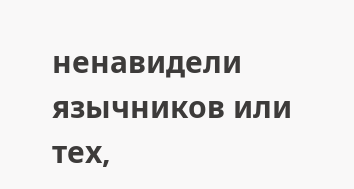ненавидели язычников или тех,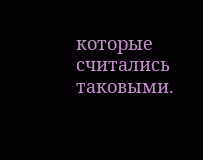которые считались таковыми.